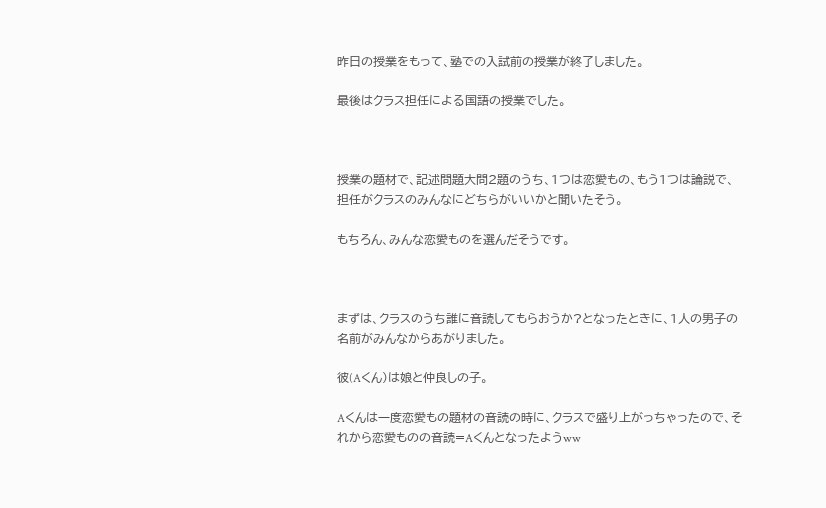昨日の授業をもって、塾での入試前の授業が終了しました。

最後はクラス担任による国語の授業でした。



授業の題材で、記述問題大問2題のうち、1つは恋愛もの、もう1つは論説で、担任がクラスのみんなにどちらがいいかと聞いたそう。

もちろん、みんな恋愛ものを選んだそうです。



まずは、クラスのうち誰に音読してもらおうか?となったときに、1人の男子の名前がみんなからあがりました。

彼(Aくん)は娘と仲良しの子。

Aくんは一度恋愛もの題材の音読の時に、クラスで盛り上がっちゃったので、それから恋愛ものの音読=Aくんとなったようww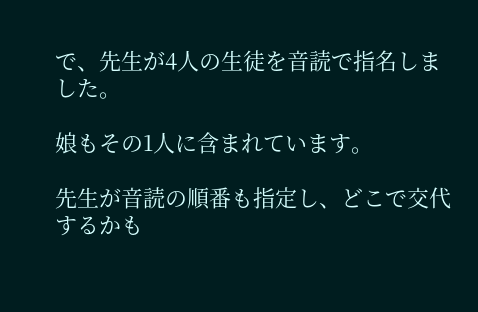で、先生が4人の生徒を音読で指名しました。

娘もその1人に含まれています。

先生が音読の順番も指定し、どこで交代するかも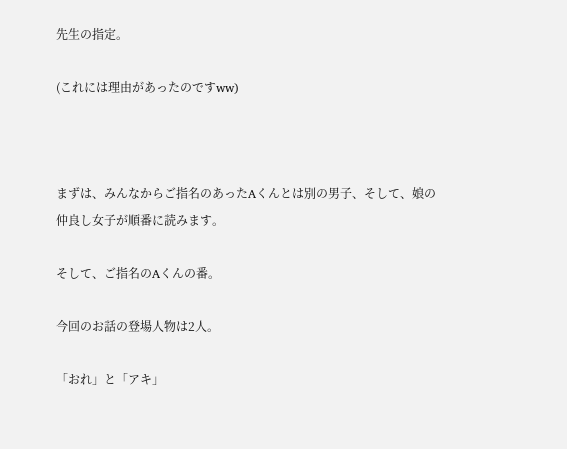先生の指定。

(これには理由があったのですww)



まずは、みんなからご指名のあったAくんとは別の男子、そして、娘の仲良し女子が順番に読みます。

そして、ご指名のAくんの番。

今回のお話の登場人物は2人。

「おれ」と「アキ」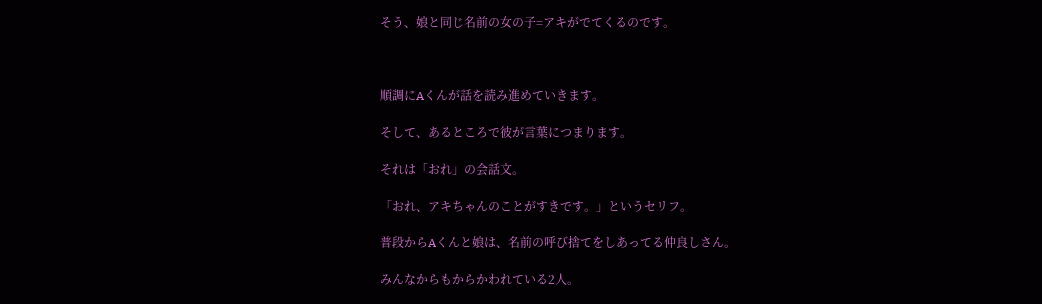そう、娘と同じ名前の女の子=アキがでてくるのです。



順調にAくんが話を読み進めていきます。

そして、あるところで彼が言葉につまります。

それは「おれ」の会話文。

「おれ、アキちゃんのことがすきです。」というセリフ。

普段からAくんと娘は、名前の呼び捨てをしあってる仲良しさん。

みんなからもからかわれている2人。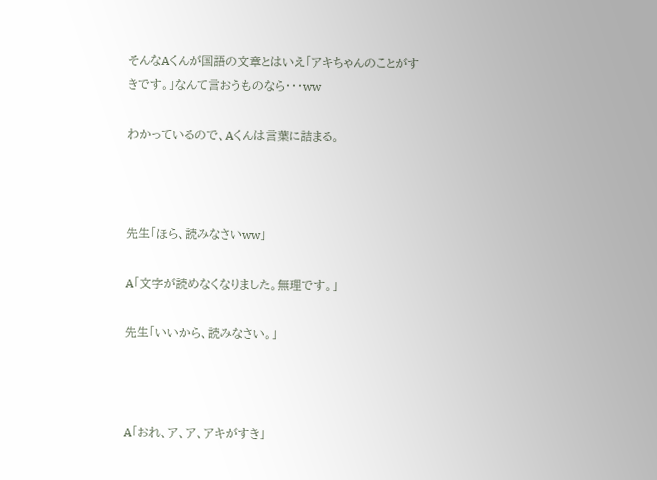そんなAくんが国語の文章とはいえ「アキちゃんのことがすきです。」なんて言おうものなら・・・ww

わかっているので、Aくんは言葉に詰まる。



先生「ほら、読みなさいww」

A「文字が読めなくなりました。無理です。」

先生「いいから、読みなさい。」



A「おれ、ア、ア、アキがすき」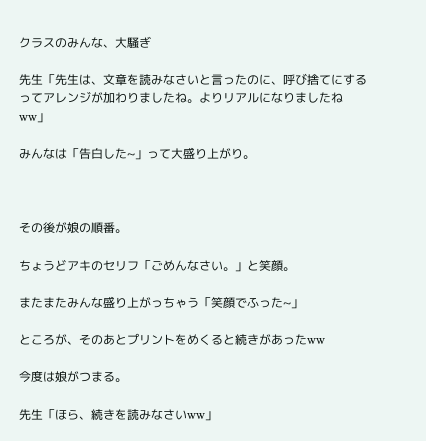クラスのみんな、大騒ぎ

先生「先生は、文章を読みなさいと言ったのに、呼び捨てにするってアレンジが加わりましたね。よりリアルになりましたねww」

みんなは「告白した~」って大盛り上がり。



その後が娘の順番。

ちょうどアキのセリフ「ごめんなさい。」と笑顔。

またまたみんな盛り上がっちゃう「笑顔でふった~」

ところが、そのあとプリントをめくると続きがあったww

今度は娘がつまる。

先生「ほら、続きを読みなさいww」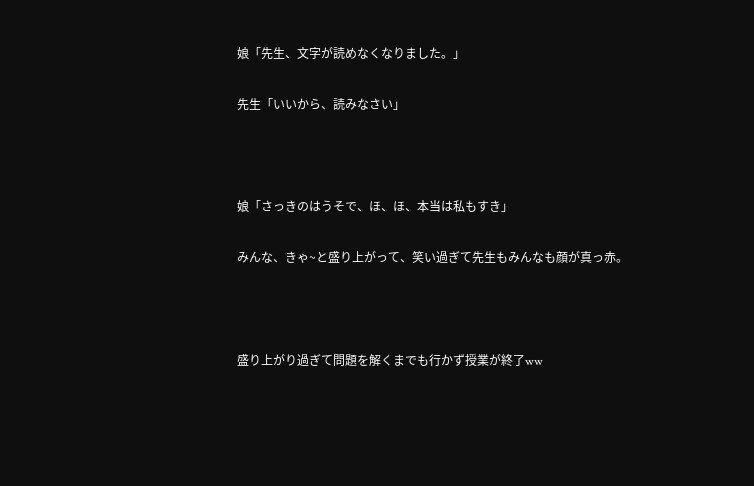娘「先生、文字が読めなくなりました。」

先生「いいから、読みなさい」



娘「さっきのはうそで、ほ、ほ、本当は私もすき」

みんな、きゃ~と盛り上がって、笑い過ぎて先生もみんなも顔が真っ赤。



盛り上がり過ぎて問題を解くまでも行かず授業が終了ww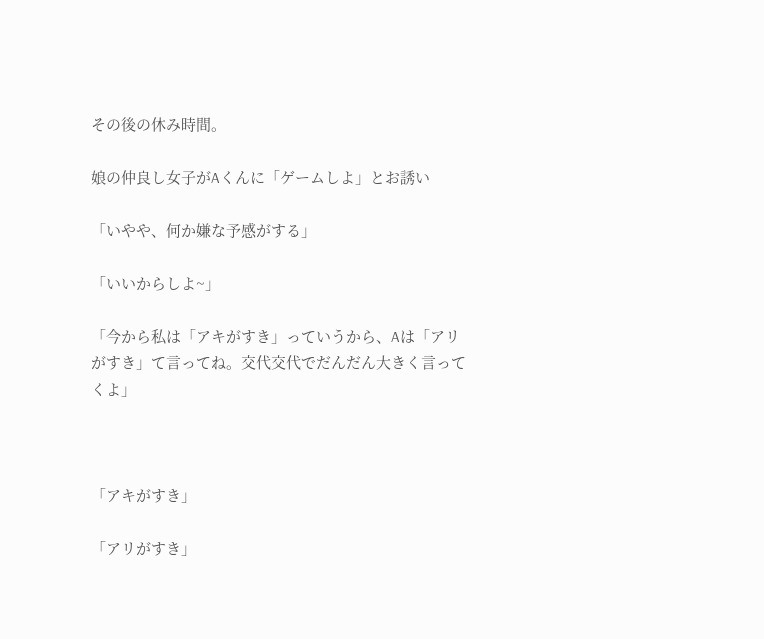その後の休み時間。

娘の仲良し女子がAくんに「ゲームしよ」とお誘い

「いやや、何か嫌な予感がする」

「いいからしよ~」

「今から私は「アキがすき」っていうから、Aは「アリがすき」て言ってね。交代交代でだんだん大きく言ってくよ」



「アキがすき」

「アリがすき」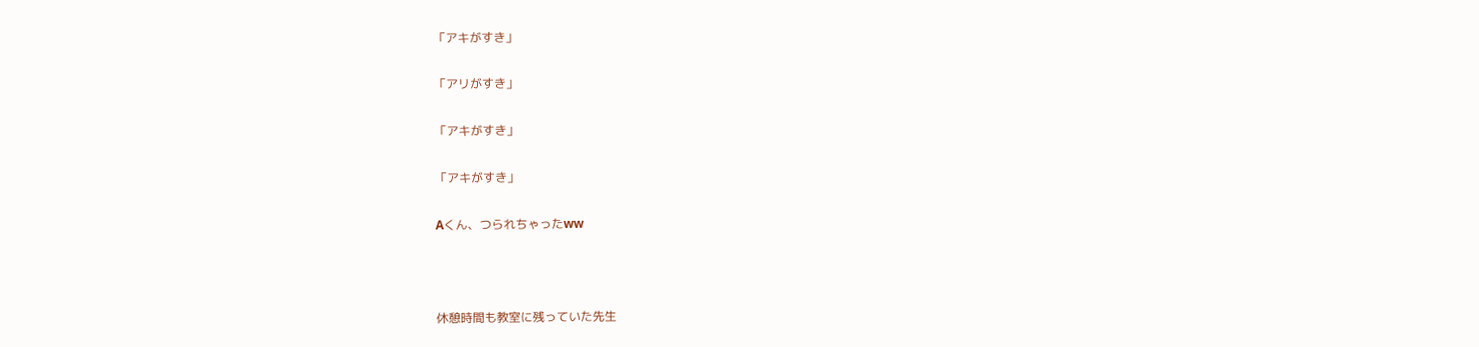「アキがすき」

「アリがすき」

「アキがすき」

「アキがすき」

Aくん、つられちゃったww



休憩時間も教室に残っていた先生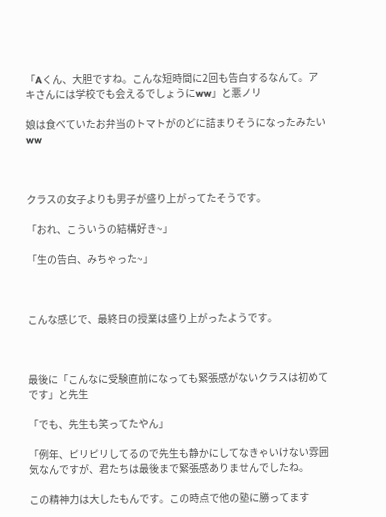「Aくん、大胆ですね。こんな短時間に2回も告白するなんて。アキさんには学校でも会えるでしょうにww」と悪ノリ

娘は食べていたお弁当のトマトがのどに詰まりそうになったみたいww



クラスの女子よりも男子が盛り上がってたそうです。

「おれ、こういうの結構好き~」

「生の告白、みちゃった~」



こんな感じで、最終日の授業は盛り上がったようです。



最後に「こんなに受験直前になっても緊張感がないクラスは初めてです」と先生

「でも、先生も笑ってたやん」

「例年、ピリピリしてるので先生も静かにしてなきゃいけない雰囲気なんですが、君たちは最後まで緊張感ありませんでしたね。

この精神力は大したもんです。この時点で他の塾に勝ってます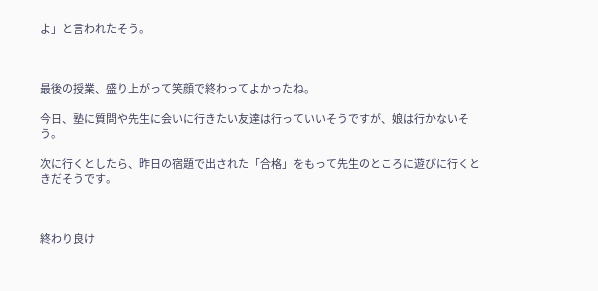よ」と言われたそう。



最後の授業、盛り上がって笑顔で終わってよかったね。

今日、塾に質問や先生に会いに行きたい友達は行っていいそうですが、娘は行かないそう。

次に行くとしたら、昨日の宿題で出された「合格」をもって先生のところに遊びに行くときだそうです。



終わり良け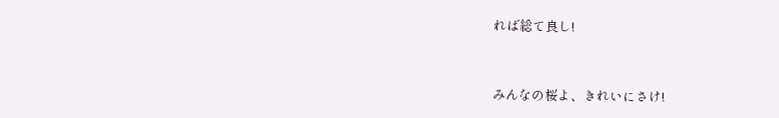れば総て良し!



みんなの桜よ、きれいにさけ!